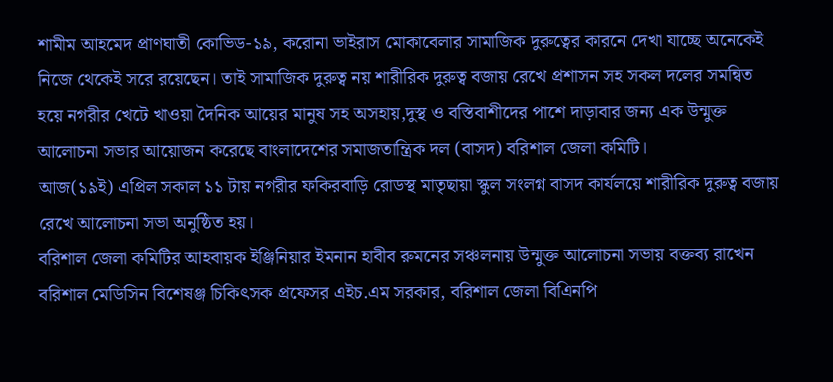শামীম আহমেদ প্রাণঘাতী কোভিড-১৯, করোনা ভাইরাস মোকাবেলার সামাজিক দুরুত্বের কারনে দেখা যাচ্ছে অনেকেই নিজে থেকেই সরে রয়েছেন। তাই সামাজিক দুরুত্ব নয় শারীরিক দুরুত্ব বজায় রেখে প্রশাসন সহ সকল দলের সমন্বিত হয়ে নগরীর খেটে খাওয়া দৈনিক আয়ের মানুষ সহ অসহায়,দুস্থ ও বস্তিবাশীদের পাশে দাড়াবার জন্য এক উন্মুক্ত আলোচনা সভার আয়োজন করেছে বাংলাদেশের সমাজতান্ত্রিক দল (বাসদ) বরিশাল জেলা কমিটি।
আজ(১৯ই) এপ্রিল সকাল ১১ টায় নগরীর ফকিরবাড়ি রোডস্থ মাতৃছায়া স্কুল সংলগ্ন বাসদ কার্যলয়ে শারীরিক দুরুত্ব বজায় রেখে আলোচনা সভা অনুষ্ঠিত হয়।
বরিশাল জেলা কমিটির আহবায়ক ইঞ্জিনিয়ার ইমনান হাবীব রুমনের সঞ্চলনায় উন্মুক্ত আলোচনা সভায় বক্তব্য রাখেন বরিশাল মেডিসিন বিশেষঞ্জ চিকিৎসক প্রফেসর এইচ.এম সরকার, বরিশাল জেলা বিএিনপি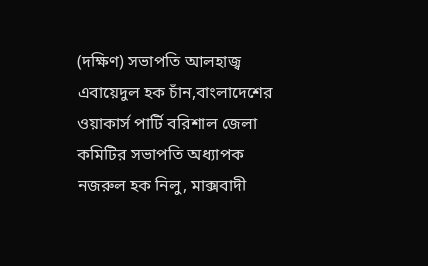(দক্ষিণ) সভাপতি আলহাজ্ব এবায়েদুল হক চাঁন,বাংলাদেশের ওয়াকার্স পার্টি বরিশাল জেলা কমিটির সভাপতি অধ্যাপক নজরুল হক নিলু, মাক্সবাদী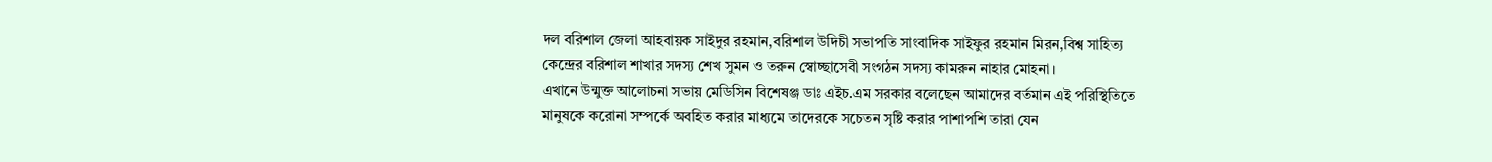দল বরিশাল জেলা আহবায়ক সাইদুর রহমান,বরিশাল উদিচী সভাপতি সাংবাদিক সাইফুর রহমান মিরন,বিশ্ব সাহিত্য কেন্দ্রের বরিশাল শাখার সদস্য শেখ সুমন ও তরুন স্বোচ্ছাসেবী সংগঠন সদস্য কামরুন নাহার মোহনা।
এখানে উন্মুক্ত আলোচনা সভায় মেডিসিন বিশেষঞ্জ ডাঃ এইচ.এম সরকার বলেছেন আমাদের বর্তমান এই পরিস্থিতিতে মানুষকে করোনা সম্পর্কে অবহিত করার মাধ্যমে তাদেরকে সচেতন সৃষ্টি করার পাশাপশি তারা যেন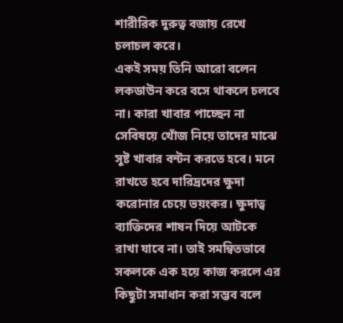শারীরিক দুরুত্ব বজায় রেখে চলাচল করে।
একই সময় তিনি আরো বলেন লকডাউন করে বসে থাকলে চলবে না। কারা খাবার পাচ্ছেন না সেবিষয়ে খোঁজ নিয়ে তাদের মাঝে সুষ্ট খাবার বন্টন করতে হবে। মনে রাখতে হবে দারিদ্রদের ক্ষুদা করোনার চেয়ে ভয়ংকর। ক্ষুদাত্ব ব্যাক্তিদের শাষন দিয়ে আটকে রাখা যাবে না। তাই সমন্বিতভাবে সকলকে এক হয়ে কাজ করলে এর কিছুটা সমাধান করা সম্ভব বলে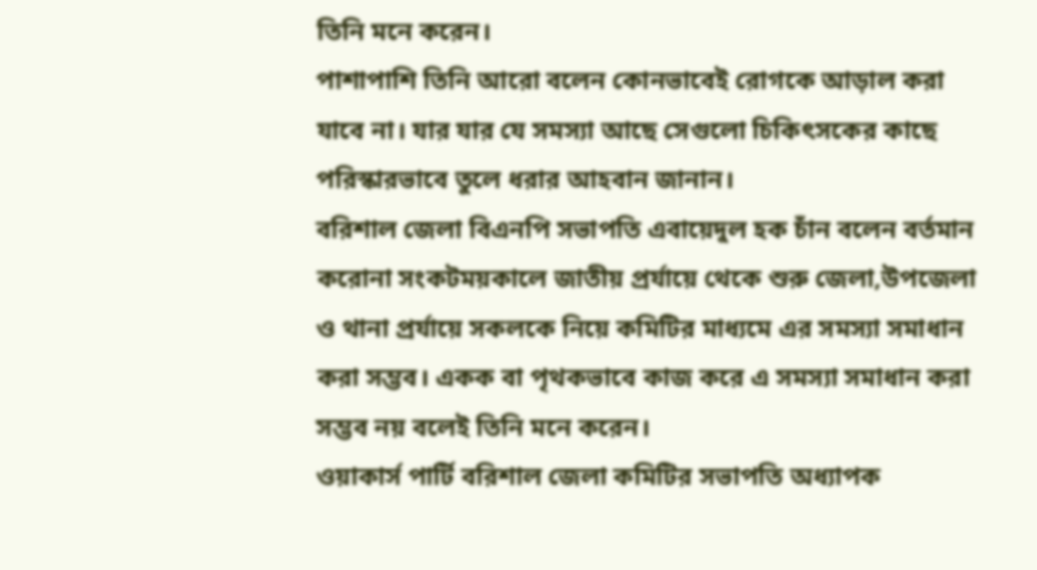তিনি মনে করেন।
পাশাপাশি তিনি আরো বলেন কোনভাবেই রোগকে আড়াল করা যাবে না। যার যার যে সমস্যা আছে সেগুলো চিকিৎসকের কাছে পরিস্কারভাবে তুলে ধরার আহবান জানান।
বরিশাল জেলা বিএনপি সভাপতি এবায়েদুল হক চাঁন বলেন বর্তমান করোনা সংকটময়কালে জাতীয় প্রর্যায়ে থেকে শুরু জেলা,উপজেলা ও থানা প্রর্যায়ে সকলকে নিয়ে কমিটির মাধ্যমে এর সমস্যা সমাধান করা সম্ভব। একক বা পৃথকভাবে কাজ করে এ সমস্যা সমাধান করা সম্ভব নয় বলেই তিনি মনে করেন।
ওয়াকার্স পার্টি বরিশাল জেলা কমিটির সভাপতি অধ্যাপক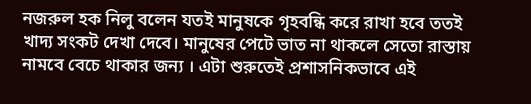নজরুল হক নিলু বলেন যতই মানুষকে গৃহবন্ধি করে রাখা হবে ততই খাদ্য সংকট দেখা দেবে। মানুষের পেটে ভাত না থাকলে সেতো রাস্তায় নামবে বেচে থাকার জন্য । এটা শুরুতেই প্রশাসনিকভাবে এই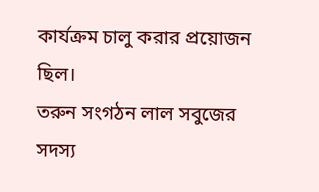কার্যক্রম চালু করার প্রয়োজন ছিল।
তরুন সংগঠন লাল সবুজের সদস্য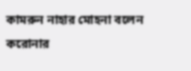কামরুন নাহার মোহনা বলেন করোনার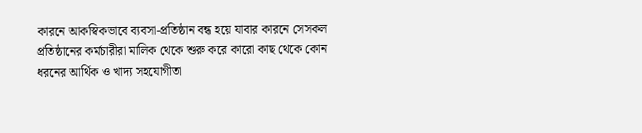কারনে আকস্বিকভাবে ব্যবসা-প্রতিষ্ঠান বন্ধ হয়ে যাবার কারনে সেসকল প্রতিষ্ঠানের কর্মচারীরা মালিক থেকে শুরু করে কারো কাছ থেকে কোন ধরনের আর্থিক ও খাদ্য সহযোগীতা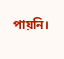পায়নি।